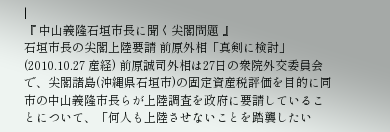|
『 中山義隆石垣市長に聞く尖閣問題 』
石垣市長の尖閣上陸要請 前原外相「真剣に検討」 (2010.10.27 産経) 前原誠司外相は27日の衆院外交委員会で、尖閣諸島(沖縄県石垣市)の固定資産税評価を目的に同市の中山義隆市長らが上陸調査を政府に要請していることについて、「何人も上陸させないことを踏襲したい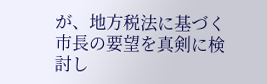が、地方税法に基づく市長の要望を真剣に検討し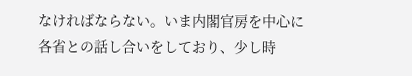なければならない。いま内閣官房を中心に各省との話し合いをしており、少し時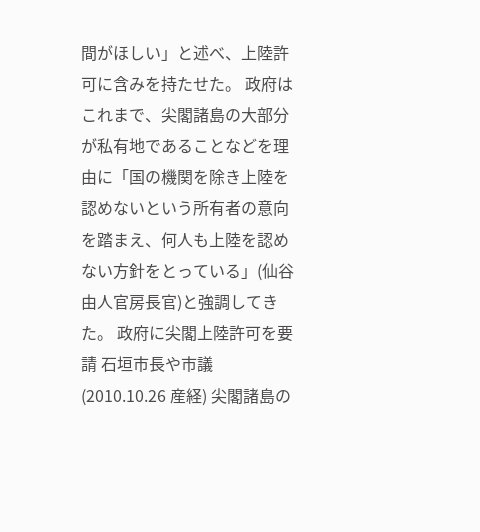間がほしい」と述べ、上陸許可に含みを持たせた。 政府はこれまで、尖閣諸島の大部分が私有地であることなどを理由に「国の機関を除き上陸を認めないという所有者の意向を踏まえ、何人も上陸を認めない方針をとっている」(仙谷由人官房長官)と強調してきた。 政府に尖閣上陸許可を要請 石垣市長や市議 (2010.10.26 産経) 尖閣諸島の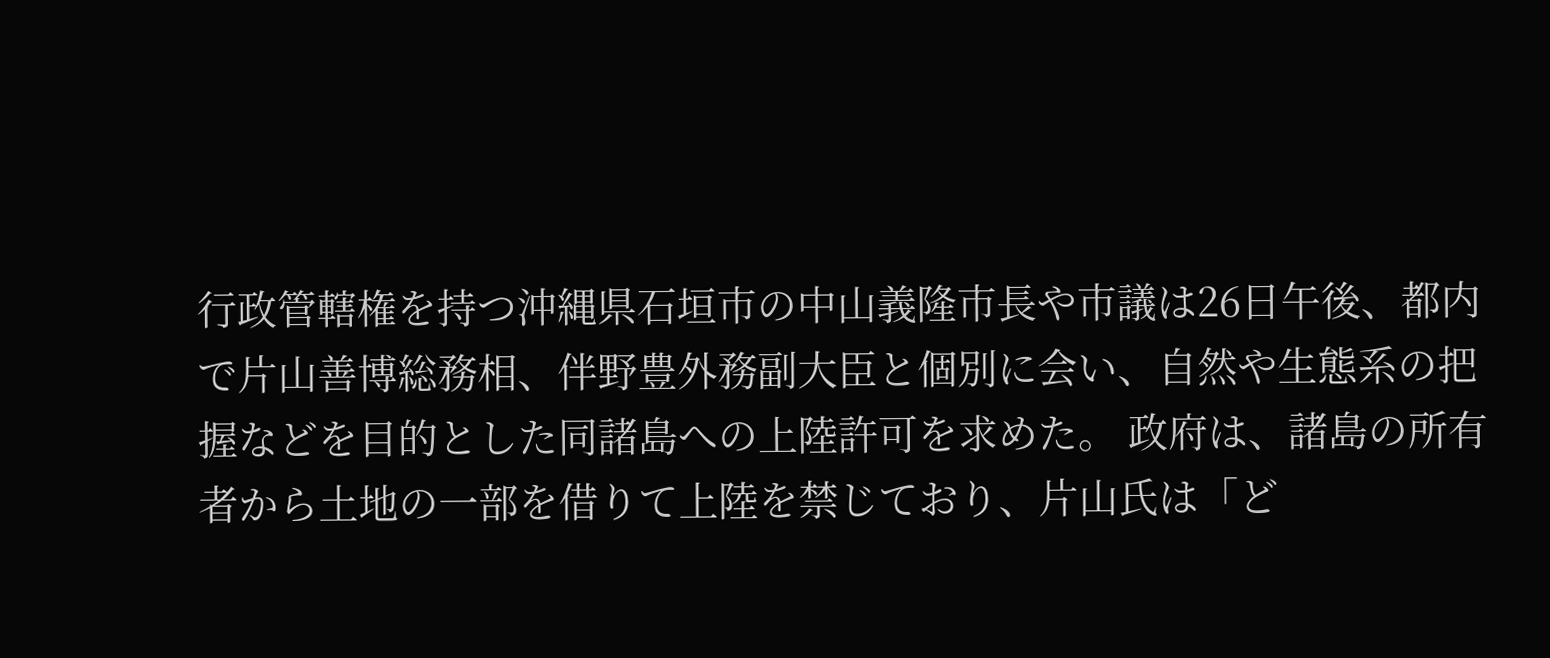行政管轄権を持つ沖縄県石垣市の中山義隆市長や市議は26日午後、都内で片山善博総務相、伴野豊外務副大臣と個別に会い、自然や生態系の把握などを目的とした同諸島への上陸許可を求めた。 政府は、諸島の所有者から土地の一部を借りて上陸を禁じており、片山氏は「ど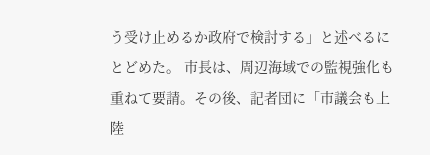う受け止めるか政府で検討する」と述べるにとどめた。 市長は、周辺海域での監視強化も重ねて要請。その後、記者団に「市議会も上陸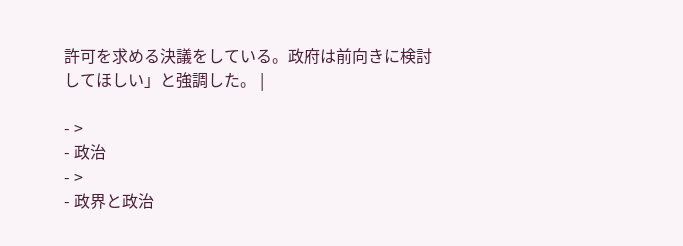許可を求める決議をしている。政府は前向きに検討してほしい」と強調した。 |

- >
- 政治
- >
- 政界と政治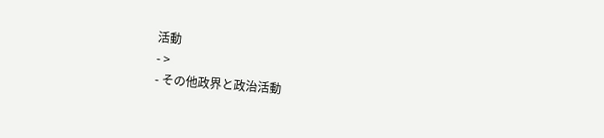活動
- >
- その他政界と政治活動